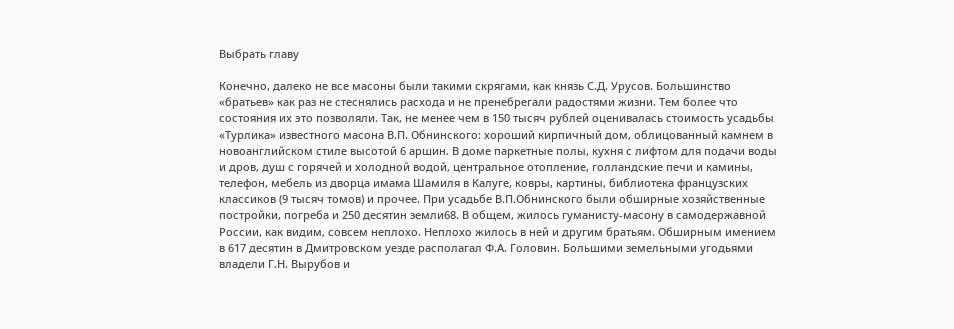Выбрать главу

Конечно, далеко не все масоны были такими скрягами, как князь С.Д. Урусов. Большинство «братьев» как раз не стеснялись расхода и не пренебрегали радостями жизни. Тем более что состояния их это позволяли. Так, не менее чем в 150 тысяч рублей оценивалась стоимость усадьбы «Турлика» известного масона В.П. Обнинского: хороший кирпичный дом, облицованный камнем в новоанглийском стиле высотой 6 аршин. В доме паркетные полы, кухня с лифтом для подачи воды и дров, душ с горячей и холодной водой, центральное отопление, голландские печи и камины, телефон, мебель из дворца имама Шамиля в Калуге, ковры, картины, библиотека французских классиков (9 тысяч томов) и прочее. При усадьбе В.П.Обнинского были обширные хозяйственные постройки, погреба и 250 десятин земли68. В общем, жилось гуманисту-масону в самодержавной России, как видим, совсем неплохо. Неплохо жилось в ней и другим братьям. Обширным имением в 617 десятин в Дмитровском уезде располагал Ф.А. Головин. Большими земельными угодьями владели Г.Н. Вырубов и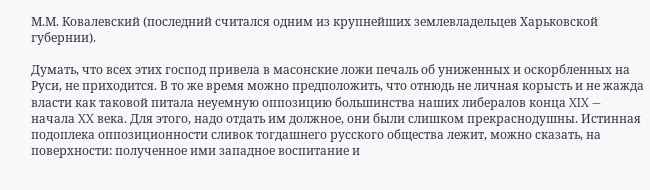М.М. Ковалевский (последний считался одним из крупнейших землевладельцев Харьковской губернии).

Думать, что всех этих господ привела в масонские ложи печаль об униженных и оскорбленных на Руси, не приходится. В то же время можно предположить, что отнюдь не личная корысть и не жажда власти как таковой питала неуемную оппозицию большинства наших либералов конца XIX — начала XX века. Для этого, надо отдать им должное, они были слишком прекраснодушны. Истинная подоплека оппозиционности сливок тогдашнего русского общества лежит, можно сказать, на поверхности: полученное ими западное воспитание и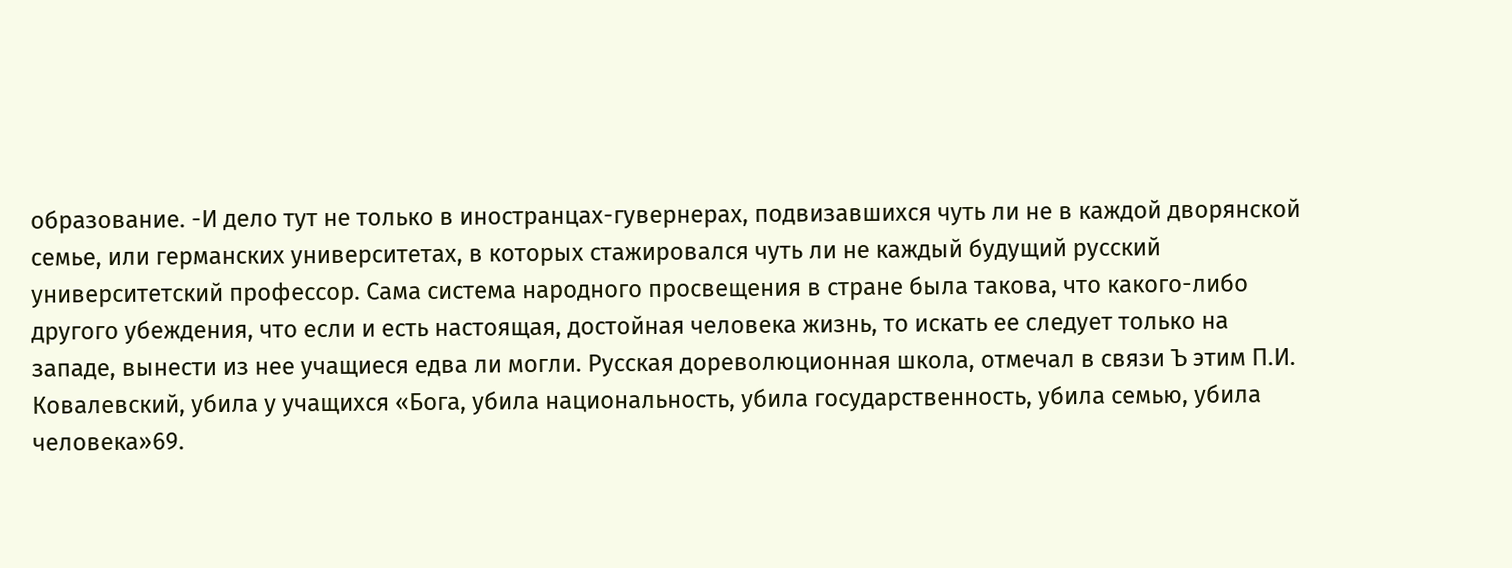образование. -И дело тут не только в иностранцах-гувернерах, подвизавшихся чуть ли не в каждой дворянской семье, или германских университетах, в которых стажировался чуть ли не каждый будущий русский университетский профессор. Сама система народного просвещения в стране была такова, что какого-либо другого убеждения, что если и есть настоящая, достойная человека жизнь, то искать ее следует только на западе, вынести из нее учащиеся едва ли могли. Русская дореволюционная школа, отмечал в связи Ъ этим П.И. Ковалевский, убила у учащихся «Бога, убила национальность, убила государственность, убила семью, убила человека»69.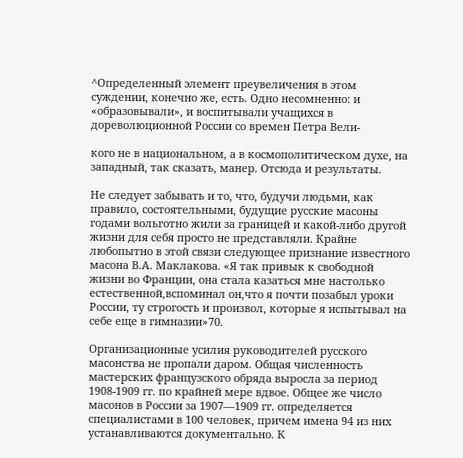^Определенный элемент преувеличения в этом суждении, конечно же, есть. Одно несомненно: и «образовывали», и воспитывали учащихся в дореволюционной России со времен Петра Вели-

кого не в национальном, а в космополитическом духе, на западный, так сказать, манер. Отсюда и результаты.

Не следует забывать и то, что, будучи людьми, как правило, состоятельными, будущие русские масоны годами вольготно жили за границей и какой-либо другой жизни для себя просто не представляли. Крайне любопытно в этой связи следующее признание известного масона В.А. Маклакова. «Я так привык к свободной жизни во Франции, она стала казаться мне настолько естественной,вспоминал он,что я почти позабыл уроки России, ту строгость и произвол, которые я испытывал на себе еще в гимназии»70.

Организационные усилия руководителей русского масонства не пропали даром. Общая численность мастерских французского обряда выросла за период 1908-1909 гг. по крайней мере вдвое. Общее же число масонов в России за 1907—1909 гг. определяется специалистами в 100 человек, причем имена 94 из них устанавливаются документально. К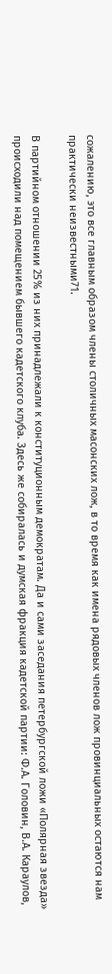сожалению, это все главным образом члены столичных масонских лож, в то время как имена рядовых членов лож провинциальных остаются нам практически неизвестными71.

В партийном отношении 25% из них принадлежали к конституционным демократам. Да и сами заседания петербургской ложи «Полярная звезда» происходили над помещением бывшего кадетского клуба. Здесь же собиралась и думская фракция кадетской партии: Ф.А. Головин, В.А. Караулов,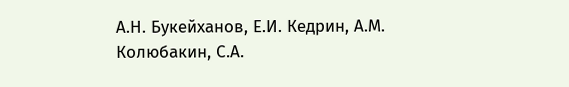А.Н. Букейханов, Е.И. Кедрин, А.М. Колюбакин, С.А.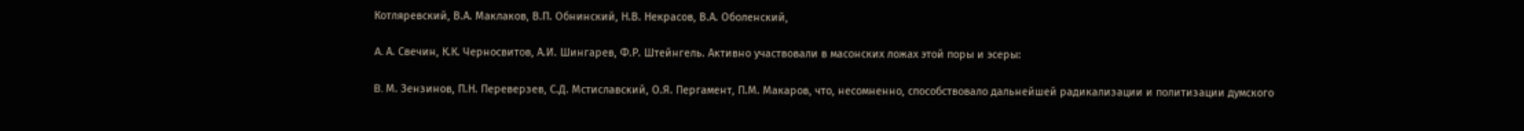Котляревский, В.А. Маклаков, В.П. Обнинский, Н.В. Некрасов, В.А. Оболенский,

A. А. Свечин, К.К. Черносвитов, А.И. Шингарев, Ф.Р. Штейнгель. Активно участвовали в масонских ложах этой поры и эсеры:

B. М. Зензинов, П.Н. Переверзев, С.Д. Мстиславский, О.Я. Пергамент, П.М. Макаров, что, несомненно, способствовало дальнейшей радикализации и политизации думского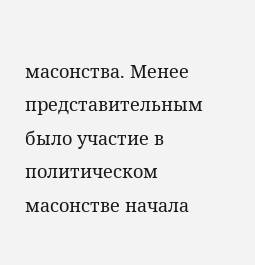масонства. Менее представительным было участие в политическом масонстве начала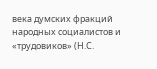века думских фракций народных социалистов и «трудовиков» (Н.С.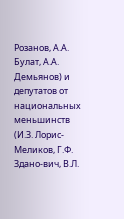Розанов, А.А. Булат, А.А. Демьянов) и депутатов от национальных меньшинств (И.З. Лорис-Меликов, Г.Ф. Здано-вич, В.Л.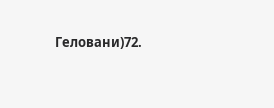Геловани)72.